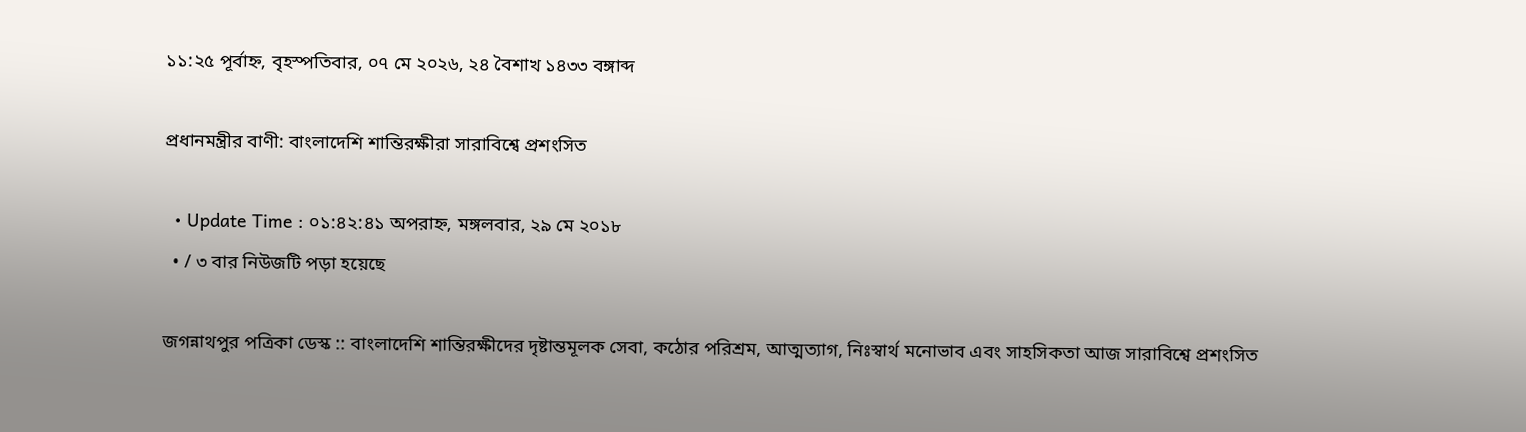১১:২৫ পূর্বাহ্ন, বৃহস্পতিবার, ০৭ মে ২০২৬, ২৪ বৈশাখ ১৪৩৩ বঙ্গাব্দ

প্রধানমন্ত্রীর বাণী: বাংলাদেশি শান্তিরক্ষীরা সারাবিশ্বে প্রশংসিত

  • Update Time : ০১:৪২:৪১ অপরাহ্ন, মঙ্গলবার, ২৯ মে ২০১৮
  • / ৩ বার নিউজটি পড়া হয়েছে

জগন্নাথপুর পত্রিকা ডেস্ক :: বাংলাদেশি শান্তিরক্ষীদের দৃষ্টান্তমূলক সেবা, কঠোর পরিশ্রম, আত্মত্যাগ, নিঃস্বার্থ মনোভাব এবং সাহসিকতা আজ সারাবিশ্বে প্রশংসিত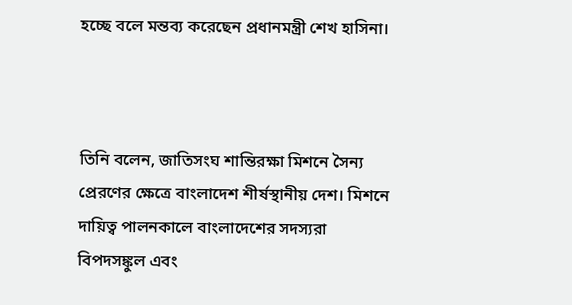হচ্ছে বলে মন্তব্য করেছেন প্রধানমন্ত্রী শেখ হাসিনা।



তিনি বলেন, জাতিসংঘ শান্তিরক্ষা মিশনে সৈন্য প্রেরণের ক্ষেত্রে বাংলাদেশ শীর্ষস্থানীয় দেশ। মিশনে দায়িত্ব পালনকালে বাংলাদেশের সদস্যরা বিপদসঙ্কুল এবং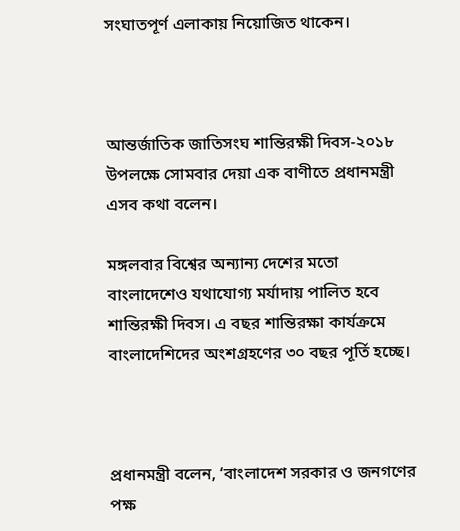সংঘাতপূর্ণ এলাকায় নিয়োজিত থাকেন।



আন্তর্জাতিক জাতিসংঘ শান্তিরক্ষী দিবস-২০১৮ উপলক্ষে সোমবার দেয়া এক বাণীতে প্রধানমন্ত্রী এসব কথা বলেন।

মঙ্গলবার বিশ্বের অন্যান্য দেশের মতো বাংলাদেশেও যথাযোগ্য মর্যাদায় পালিত হবে শান্তিরক্ষী দিবস। এ বছর শান্তিরক্ষা কার্যক্রমে বাংলাদেশিদের অংশগ্রহণের ৩০ বছর পূর্তি হচ্ছে।



প্রধানমন্ত্রী বলেন, ‘বাংলাদেশ সরকার ও জনগণের পক্ষ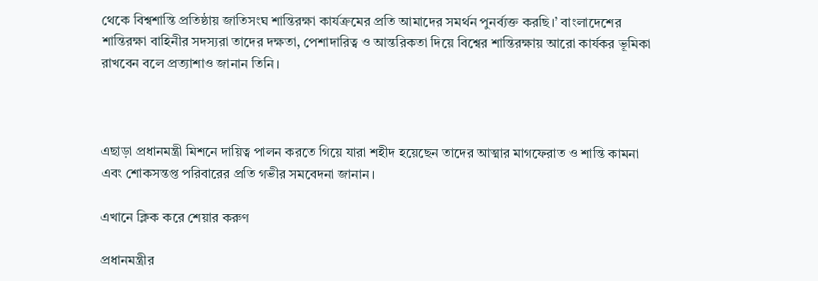থেকে বিশ্বশান্তি প্রতিষ্ঠায় জাতিসংঘ শান্তিরক্ষা কার্যক্রমের প্রতি আমাদের সমর্থন পুনর্ব্যক্ত করছি।’ বাংলাদেশের শান্তিরক্ষা বাহিনীর সদস্যরা তাদের দক্ষতা, পেশাদারিত্ব ও আন্তরিকতা দিয়ে বিশ্বের শান্তিরক্ষায় আরো কার্যকর ভূমিকা রাখবেন বলে প্রত্যাশাও জানান তিনি।



এছাড়া প্রধানমন্ত্রী মিশনে দায়িত্ব পালন করতে গিয়ে যারা শহীদ হয়েছেন তাদের আত্মার মাগফেরাত ও শান্তি কামনা এবং শোকসন্তপ্ত পরিবারের প্রতি গভীর সমবেদনা জানান।

এখানে ক্লিক করে শেয়ার করুণ

প্রধানমন্ত্রীর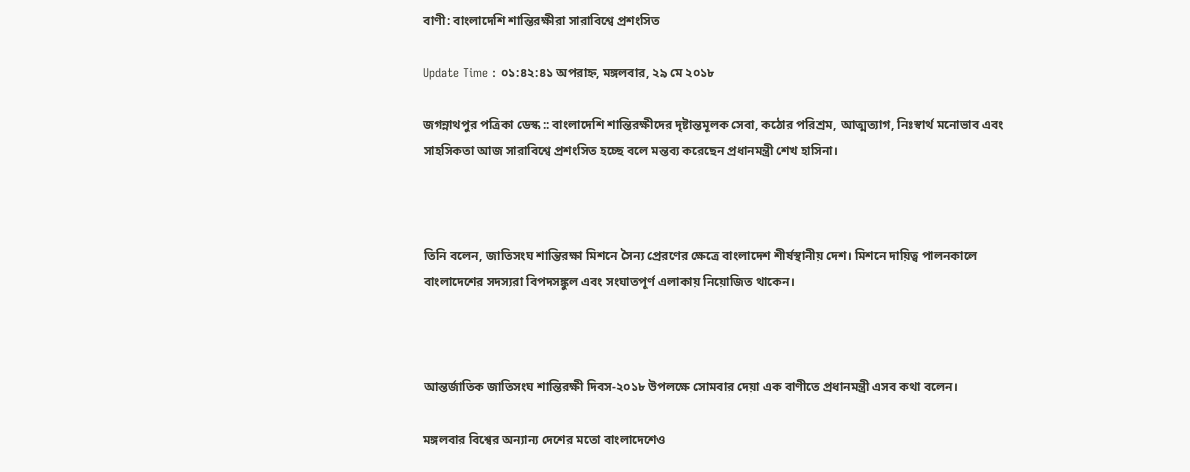বাণী: বাংলাদেশি শান্তিরক্ষীরা সারাবিশ্বে প্রশংসিত

Update Time : ০১:৪২:৪১ অপরাহ্ন, মঙ্গলবার, ২৯ মে ২০১৮

জগন্নাথপুর পত্রিকা ডেস্ক :: বাংলাদেশি শান্তিরক্ষীদের দৃষ্টান্তমূলক সেবা, কঠোর পরিশ্রম, আত্মত্যাগ, নিঃস্বার্থ মনোভাব এবং সাহসিকতা আজ সারাবিশ্বে প্রশংসিত হচ্ছে বলে মন্তব্য করেছেন প্রধানমন্ত্রী শেখ হাসিনা।



তিনি বলেন, জাতিসংঘ শান্তিরক্ষা মিশনে সৈন্য প্রেরণের ক্ষেত্রে বাংলাদেশ শীর্ষস্থানীয় দেশ। মিশনে দায়িত্ব পালনকালে বাংলাদেশের সদস্যরা বিপদসঙ্কুল এবং সংঘাতপূর্ণ এলাকায় নিয়োজিত থাকেন।



আন্তর্জাতিক জাতিসংঘ শান্তিরক্ষী দিবস-২০১৮ উপলক্ষে সোমবার দেয়া এক বাণীতে প্রধানমন্ত্রী এসব কথা বলেন।

মঙ্গলবার বিশ্বের অন্যান্য দেশের মতো বাংলাদেশেও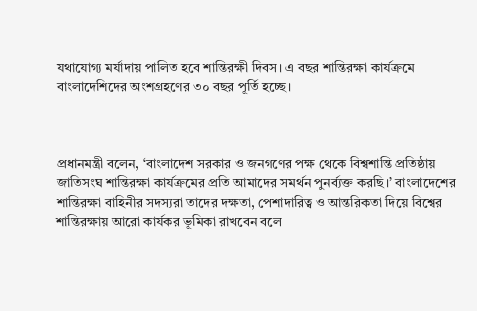যথাযোগ্য মর্যাদায় পালিত হবে শান্তিরক্ষী দিবস। এ বছর শান্তিরক্ষা কার্যক্রমে বাংলাদেশিদের অংশগ্রহণের ৩০ বছর পূর্তি হচ্ছে।



প্রধানমন্ত্রী বলেন, ‘বাংলাদেশ সরকার ও জনগণের পক্ষ থেকে বিশ্বশান্তি প্রতিষ্ঠায় জাতিসংঘ শান্তিরক্ষা কার্যক্রমের প্রতি আমাদের সমর্থন পুনর্ব্যক্ত করছি।’ বাংলাদেশের শান্তিরক্ষা বাহিনীর সদস্যরা তাদের দক্ষতা, পেশাদারিত্ব ও আন্তরিকতা দিয়ে বিশ্বের শান্তিরক্ষায় আরো কার্যকর ভূমিকা রাখবেন বলে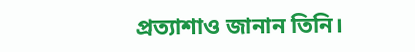প্রত্যাশাও জানান তিনি।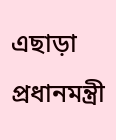এছাড়া প্রধানমন্ত্রী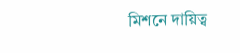মিশনে দায়িত্ব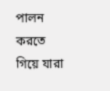পালন করতে গিয়ে যারা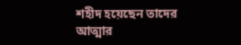শহীদ হয়েছেন তাদের আত্মার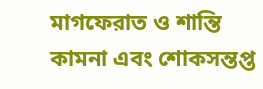মাগফেরাত ও শান্তি কামনা এবং শোকসন্তপ্ত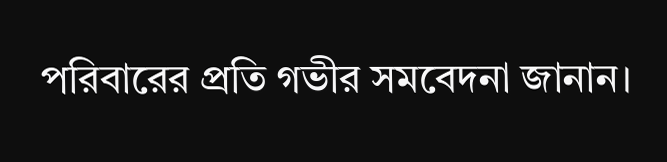পরিবারের প্রতি গভীর সমবেদনা জানান।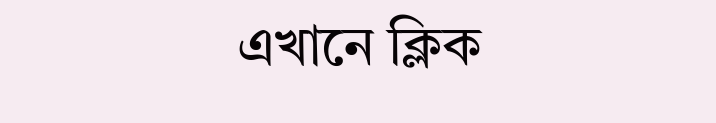এখানে ক্লিক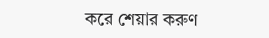করে শেয়ার করুণ